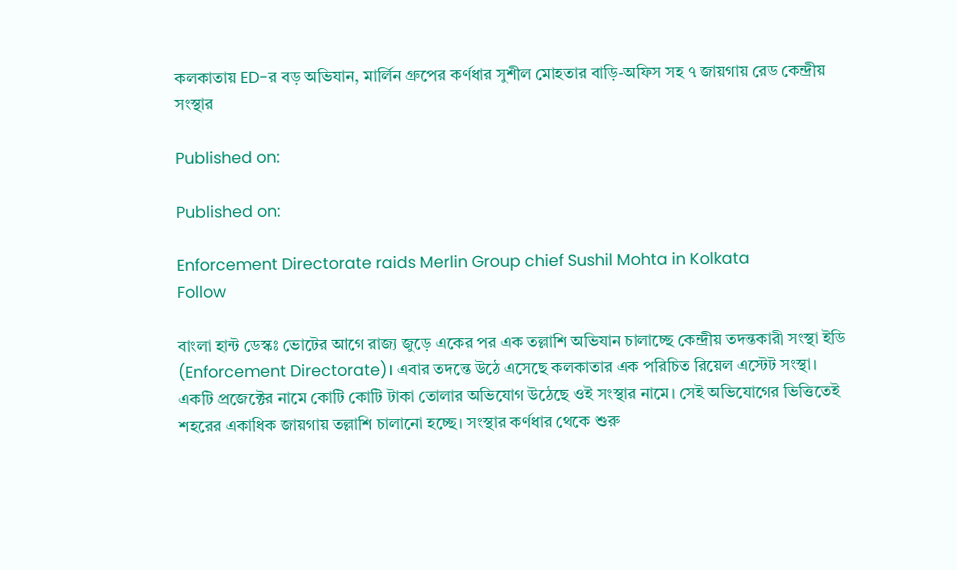কলকাতায় ED-র বড় অভিযান, মার্লিন গ্রুপের কর্ণধার সুশীল মোহতার বাড়ি-অফিস সহ ৭ জায়গায় রেড কেন্দ্রীয় সংস্থার

Published on:

Published on:

Enforcement Directorate raids Merlin Group chief Sushil Mohta in Kolkata
Follow

বাংলা হান্ট ডেস্কঃ ভোটের আগে রাজ্য জুড়ে একের পর এক তল্লাশি অভিযান চালাচ্ছে কেন্দ্রীয় তদন্তকারী সংস্থা ইডি (Enforcement Directorate)। এবার তদন্তে উঠে এসেছে কলকাতার এক পরিচিত রিয়েল এস্টেট সংস্থা। একটি প্রজেক্টের নামে কোটি কোটি টাকা তোলার অভিযোগ উঠেছে ওই সংস্থার নামে। সেই অভিযোগের ভিত্তিতেই শহরের একাধিক জায়গায় তল্লাশি চালানো হচ্ছে। সংস্থার কর্ণধার থেকে শুরু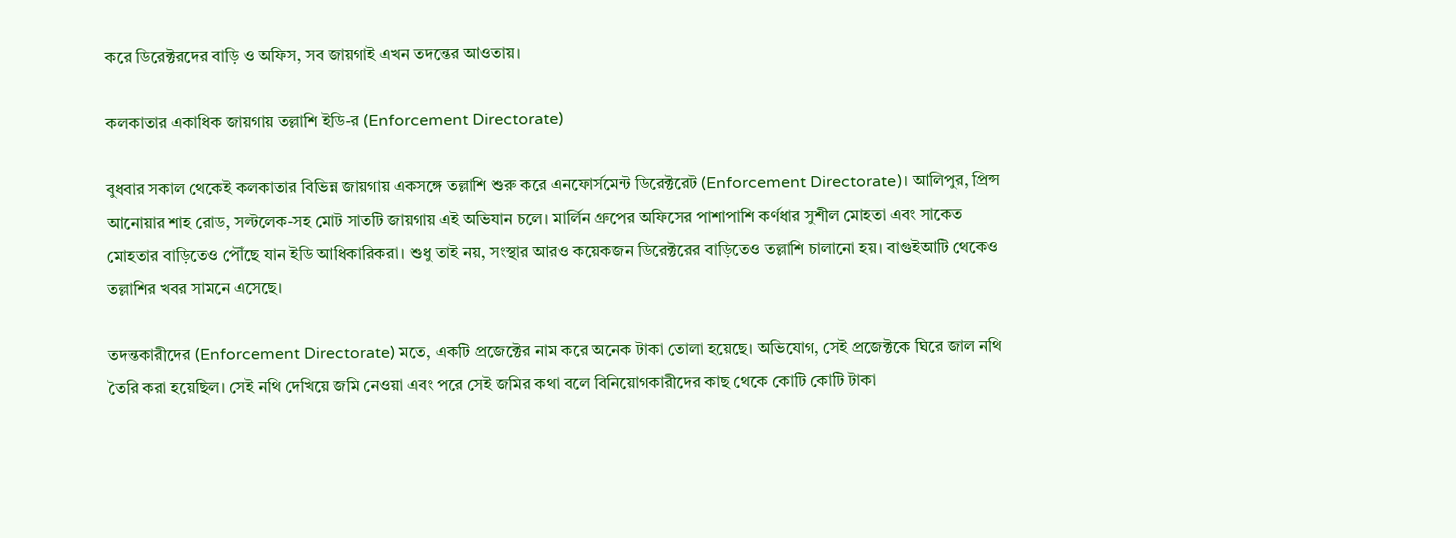করে ডিরেক্টরদের বাড়ি ও অফিস, সব জায়গাই এখন তদন্তের আওতায়।

কলকাতার একাধিক জায়গায় তল্লাশি ইডি-র (Enforcement Directorate)

বুধবার সকাল থেকেই কলকাতার বিভিন্ন জায়গায় একসঙ্গে তল্লাশি শুরু করে এনফোর্সমেন্ট ডিরেক্টরেট (Enforcement Directorate)। আলিপুর, প্রিন্স আনোয়ার শাহ রোড, সল্টলেক-সহ মোট সাতটি জায়গায় এই অভিযান চলে। মার্লিন গ্রুপের অফিসের পাশাপাশি কর্ণধার সুশীল মোহতা এবং সাকেত মোহতার বাড়িতেও পৌঁছে যান ইডি আধিকারিকরা। শুধু তাই নয়, সংস্থার আরও কয়েকজন ডিরেক্টরের বাড়িতেও তল্লাশি চালানো হয়। বাগুইআটি থেকেও তল্লাশির খবর সামনে এসেছে।

তদন্তকারীদের (Enforcement Directorate) মতে, একটি প্রজেক্টের নাম করে অনেক টাকা তোলা হয়েছে। অভিযোগ, সেই প্রজেক্টকে ঘিরে জাল নথি তৈরি করা হয়েছিল। সেই নথি দেখিয়ে জমি নেওয়া এবং পরে সেই জমির কথা বলে বিনিয়োগকারীদের কাছ থেকে কোটি কোটি টাকা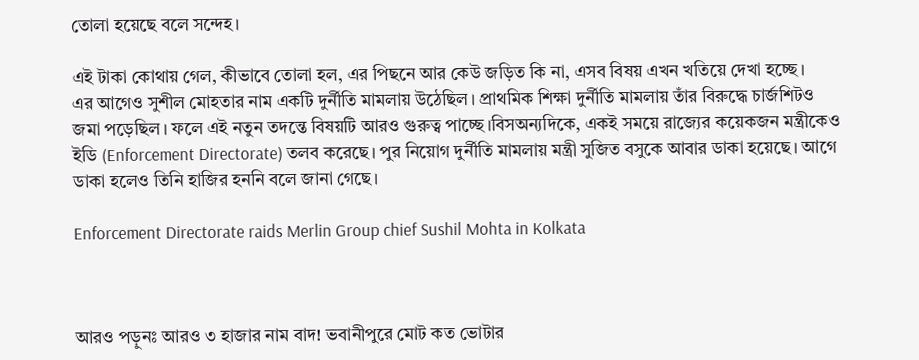তোলা হয়েছে বলে সন্দেহ।

এই টাকা কোথায় গেল, কীভাবে তোলা হল, এর পিছনে আর কেউ জড়িত কি না, এসব বিষয় এখন খতিয়ে দেখা হচ্ছে।
এর আগেও সুশীল মোহতার নাম একটি দুর্নীতি মামলায় উঠেছিল। প্রাথমিক শিক্ষা দুর্নীতি মামলায় তাঁর বিরুদ্ধে চার্জশিটও জমা পড়েছিল। ফলে এই নতুন তদন্তে বিষয়টি আরও গুরুত্ব পাচ্ছে।বিসঅন্যদিকে, একই সময়ে রাজ্যের কয়েকজন মন্ত্রীকেও ইডি (Enforcement Directorate) তলব করেছে। পুর নিয়োগ দুর্নীতি মামলায় মন্ত্রী সুজিত বসুকে আবার ডাকা হয়েছে। আগে ডাকা হলেও তিনি হাজির হননি বলে জানা গেছে।

Enforcement Directorate raids Merlin Group chief Sushil Mohta in Kolkata



আরও পড়ুনঃ আরও ৩ হাজার নাম বাদ! ভবানীপুরে মোট কত ভোটার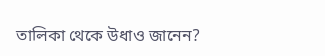তালিকা থেকে উধাও জানেন?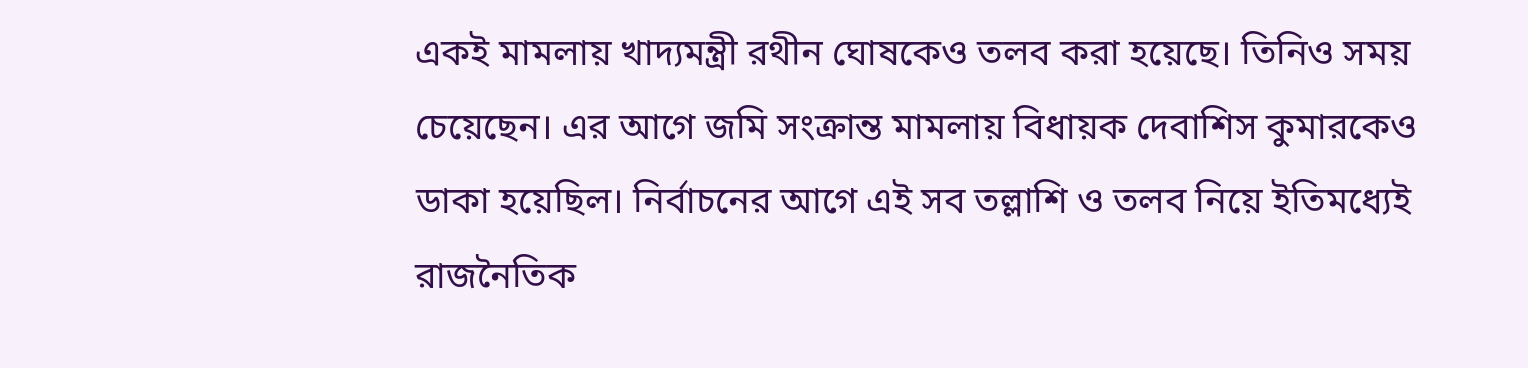একই মামলায় খাদ্যমন্ত্রী রথীন ঘোষকেও তলব করা হয়েছে। তিনিও সময় চেয়েছেন। এর আগে জমি সংক্রান্ত মামলায় বিধায়ক দেবাশিস কুমারকেও ডাকা হয়েছিল। নির্বাচনের আগে এই সব তল্লাশি ও তলব নিয়ে ইতিমধ্যেই রাজনৈতিক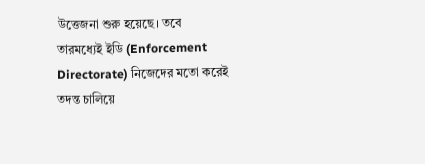উত্তেজনা শুরু হয়েছে। তবে তারমধ্যেই ইডি (Enforcement Directorate) নিজেদের মতো করেই তদন্ত চালিয়ে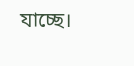যাচ্ছে।